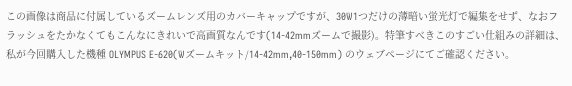この画像は商品に付属しているズームレンズ用のカバーキャップですが、30W1つだけの薄暗い蛍光灯で編集をせず、なおフラッシュをたかなくてもこんなにきれいで高画質なんです(14-42mmズームで撮影)。特筆すべきこのすごい仕組みの詳細は、私が今回購入した機種 OLYMPUS E-620(Wズームキット/14-42mm,40-150mm) のウェブページにてご確認ください。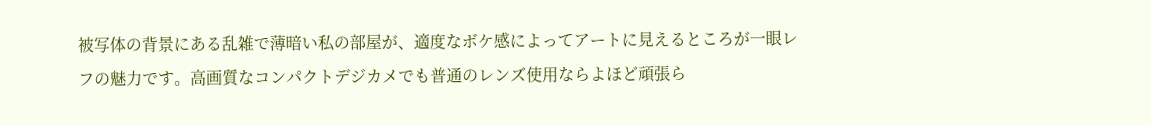被写体の背景にある乱雑で薄暗い私の部屋が、適度なボケ感によってアートに見えるところが一眼レフの魅力です。高画質なコンパクトデジカメでも普通のレンズ使用ならよほど頑張ら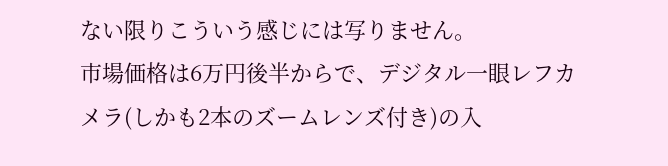ない限りこういう感じには写りません。
市場価格は6万円後半からで、デジタル一眼レフカメラ(しかも2本のズームレンズ付き)の入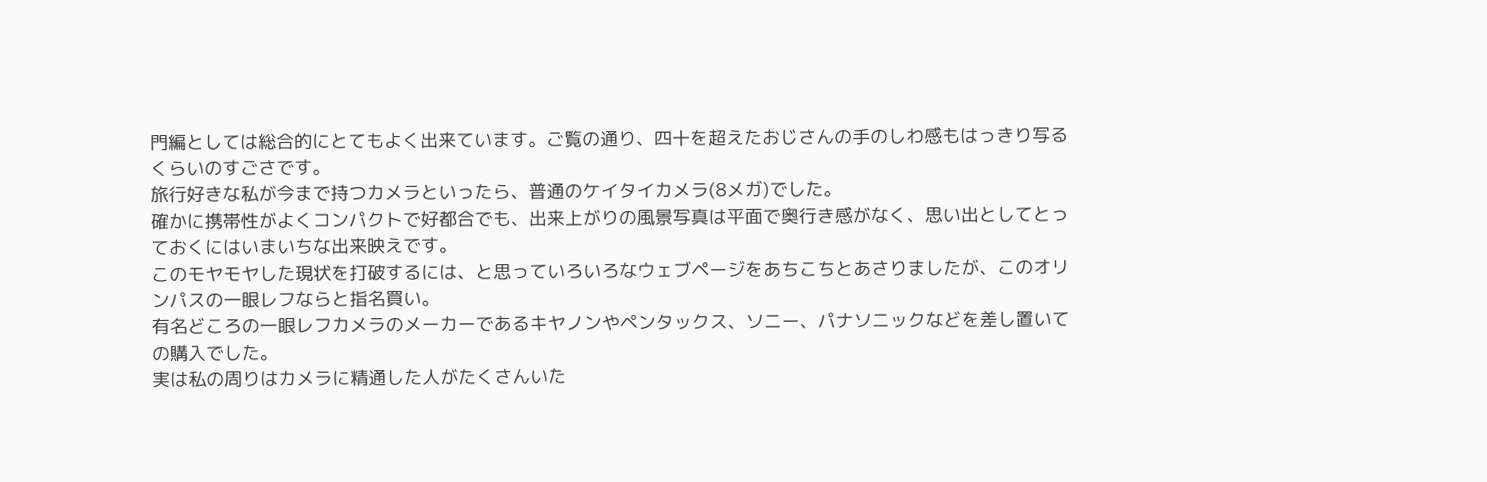門編としては総合的にとてもよく出来ています。ご覧の通り、四十を超えたおじさんの手のしわ感もはっきり写るくらいのすごさです。
旅行好きな私が今まで持つカメラといったら、普通のケイタイカメラ(8メガ)でした。
確かに携帯性がよくコンパクトで好都合でも、出来上がりの風景写真は平面で奥行き感がなく、思い出としてとっておくにはいまいちな出来映えです。
このモヤモヤした現状を打破するには、と思っていろいろなウェブページをあちこちとあさりましたが、このオリンパスの一眼レフならと指名買い。
有名どころの一眼レフカメラのメーカーであるキヤノンやペンタックス、ソニー、パナソニックなどを差し置いての購入でした。
実は私の周りはカメラに精通した人がたくさんいた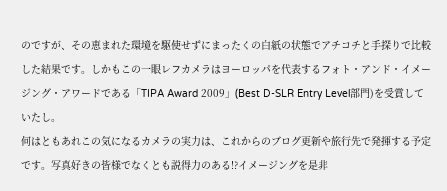のですが、その恵まれた環境を駆使せずにまったくの白紙の状態でアチコチと手探りで比較した結果です。しかもこの一眼レフカメラはヨーロッパを代表するフォト・アンド・イメージング・アワードである「TIPA Award 2009」(Best D-SLR Entry Level部門)を受賞していたし。
何はともあれこの気になるカメラの実力は、これからのブログ更新や旅行先で発揮する予定です。写真好きの皆様でなくとも説得力のある!?イメージングを是非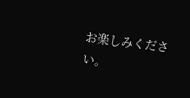お楽しみください。